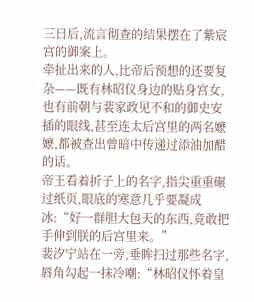三日后,流言彻查的结果摆在了紫宸宫的御案上。
牵扯出来的人,比帝后预想的还要复杂——既有林昭仪身边的贴身宫女,也有前朝与裴家政见不和的御史安插的眼线,甚至连太后宫里的两名嬷嬷,都被查出曾暗中传递过添油加醋的话。
帝王看着折子上的名字,指尖重重碾过纸页,眼底的寒意几乎要凝成冰:“好一群胆大包天的东西,竟敢把手伸到朕的后宫里来。”
裴汐宁站在一旁,垂眸扫过那些名字,唇角勾起一抹冷嘲:“林昭仪怀着皇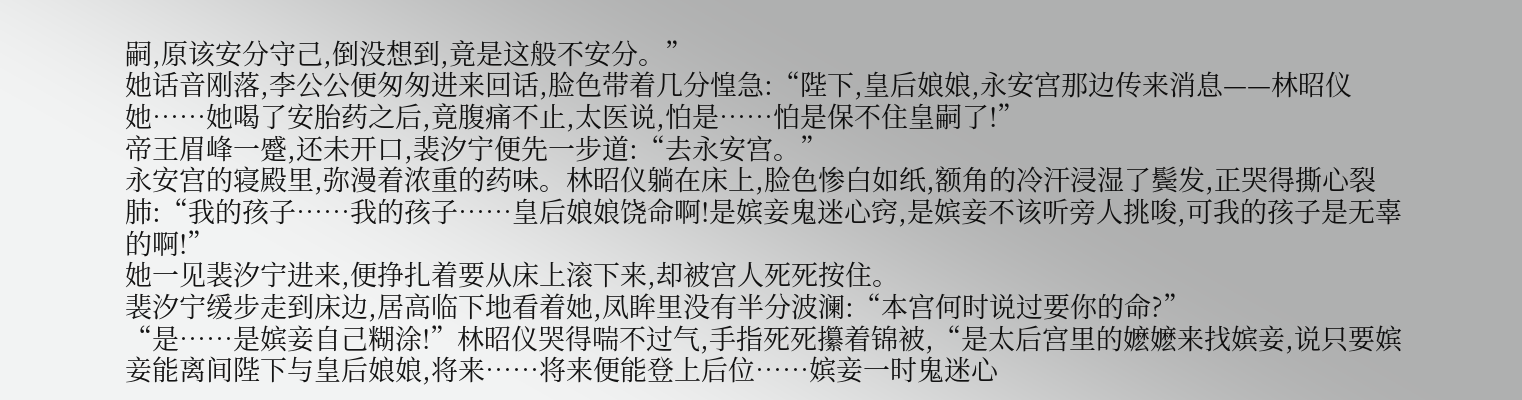嗣,原该安分守己,倒没想到,竟是这般不安分。”
她话音刚落,李公公便匆匆进来回话,脸色带着几分惶急:“陛下,皇后娘娘,永安宫那边传来消息——林昭仪她……她喝了安胎药之后,竟腹痛不止,太医说,怕是……怕是保不住皇嗣了!”
帝王眉峰一蹙,还未开口,裴汐宁便先一步道:“去永安宫。”
永安宫的寝殿里,弥漫着浓重的药味。林昭仪躺在床上,脸色惨白如纸,额角的冷汗浸湿了鬓发,正哭得撕心裂肺:“我的孩子……我的孩子……皇后娘娘饶命啊!是嫔妾鬼迷心窍,是嫔妾不该听旁人挑唆,可我的孩子是无辜的啊!”
她一见裴汐宁进来,便挣扎着要从床上滚下来,却被宫人死死按住。
裴汐宁缓步走到床边,居高临下地看着她,凤眸里没有半分波澜:“本宫何时说过要你的命?”
“是……是嫔妾自己糊涂!”林昭仪哭得喘不过气,手指死死攥着锦被,“是太后宫里的嬷嬷来找嫔妾,说只要嫔妾能离间陛下与皇后娘娘,将来……将来便能登上后位……嫔妾一时鬼迷心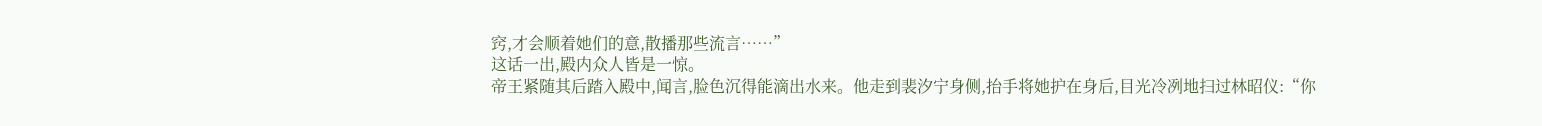窍,才会顺着她们的意,散播那些流言……”
这话一出,殿内众人皆是一惊。
帝王紧随其后踏入殿中,闻言,脸色沉得能滴出水来。他走到裴汐宁身侧,抬手将她护在身后,目光冷冽地扫过林昭仪:“你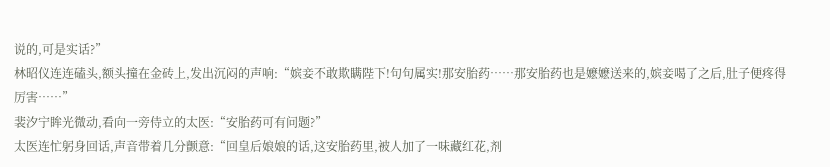说的,可是实话?”
林昭仪连连磕头,额头撞在金砖上,发出沉闷的声响:“嫔妾不敢欺瞒陛下!句句属实!那安胎药……那安胎药也是嬷嬷送来的,嫔妾喝了之后,肚子便疼得厉害……”
裴汐宁眸光微动,看向一旁侍立的太医:“安胎药可有问题?”
太医连忙躬身回话,声音带着几分颤意:“回皇后娘娘的话,这安胎药里,被人加了一味藏红花,剂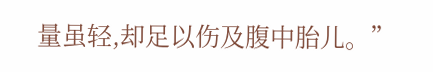量虽轻,却足以伤及腹中胎儿。”